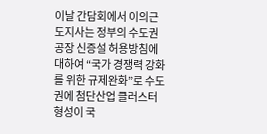이날 간담회에서 이의근 도지사는 정부의 수도권 공장 신증설 허용방침에 대하여 “국가 경쟁력 강화를 위한 규제완화”로 수도권에 첨단산업 클러스터 형성이 국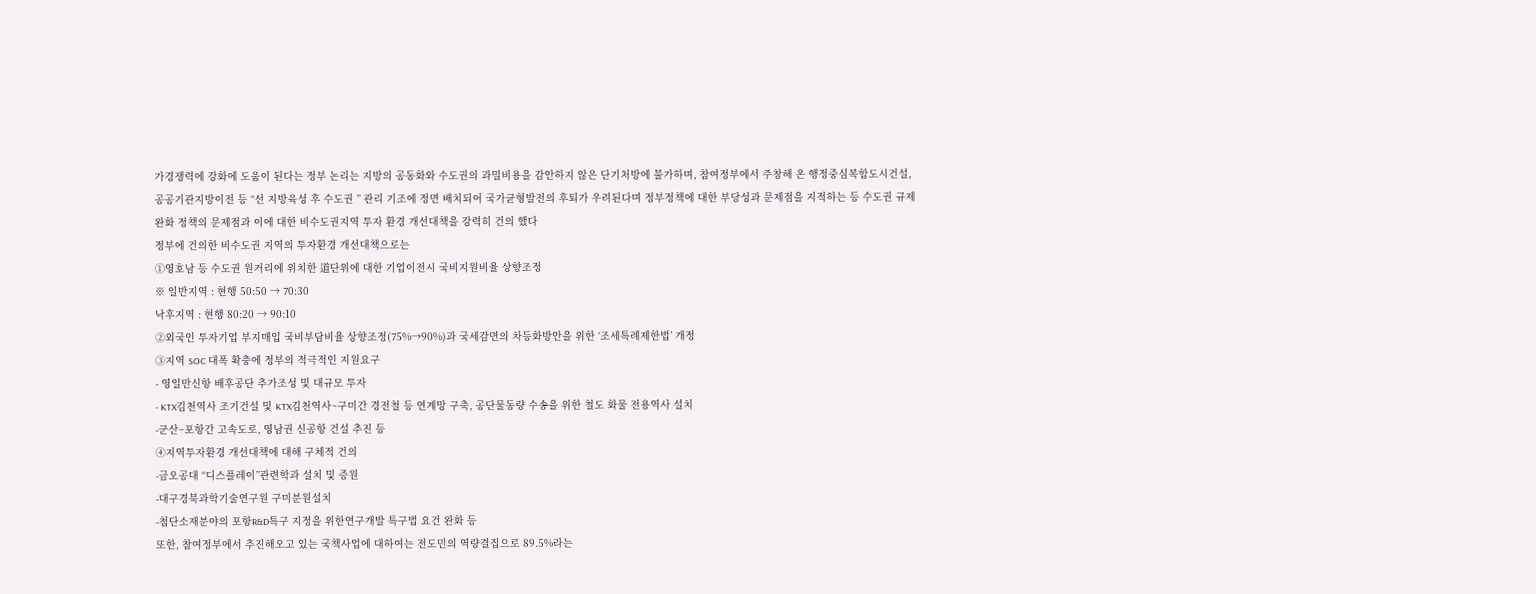가경쟁력에 강화에 도움이 된다는 정부 논리는 지방의 공동화와 수도권의 과밀비용을 감안하지 않은 단기처방에 불가하며, 참여정부에서 주창해 온 행정중심복합도시건설, 공공기관지방이전 등 “선 지방육성 후 수도권 ” 관리 기조에 정면 배치되어 국가균형발전의 후퇴가 우려된다며 정부정책에 대한 부당성과 문제점을 지적하는 등 수도권 규제완화 정책의 문제점과 이에 대한 비수도권지역 투자 환경 개선대책을 강력히 건의 했다
정부에 건의한 비수도권 지역의 투자환경 개선대책으로는
①영호남 등 수도권 원거리에 위치한 道단위에 대한 기업이전시 국비지원비율 상향조정
※ 일반지역 : 현행 50:50 → 70:30
낙후지역 : 현행 80:20 → 90:10
②외국인 투자기업 부지매입 국비부담비율 상향조정(75%→90%)과 국세감면의 차등화방안을 위한 ‘조세특례제한법’ 개정
③지역 SOC 대폭 확충에 정부의 적극적인 지원요구
- 영일만신항 배후공단 추가조성 및 대규모 투자
- KTX김천역사 조기건설 및 KTX김천역사~구미간 경전철 등 연계망 구축, 공단물동량 수송을 위한 철도 화물 전용역사 설치
-군산~포항간 고속도로, 영남권 신공항 건설 추진 등
④지역투자환경 개선대책에 대해 구체적 건의
-금오공대 “디스플레이”관련학과 설치 및 증원
-대구경북과학기술연구원 구미분원설치
-첨단소재분야의 포항R&D특구 지정을 위한연구개발 특구법 요건 완화 등
또한, 참여정부에서 추진해오고 있는 국책사업에 대하여는 전도민의 역량결집으로 89.5%라는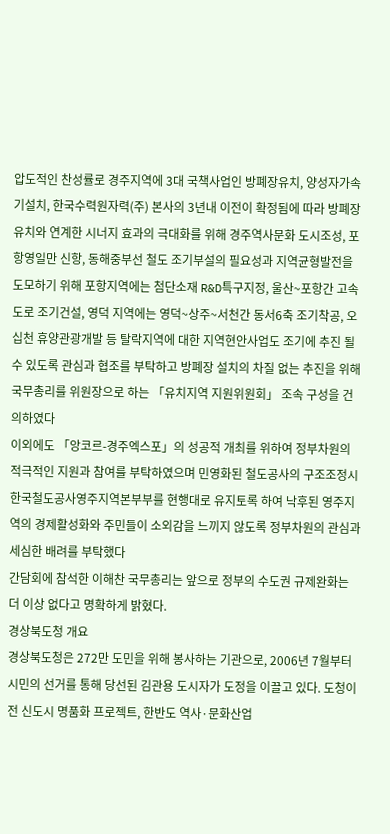압도적인 찬성률로 경주지역에 3대 국책사업인 방폐장유치, 양성자가속기설치, 한국수력원자력(주) 본사의 3년내 이전이 확정됨에 따라 방폐장 유치와 연계한 시너지 효과의 극대화를 위해 경주역사문화 도시조성, 포항영일만 신항, 동해중부선 철도 조기부설의 필요성과 지역균형발전을 도모하기 위해 포항지역에는 첨단소재 R&D특구지정, 울산~포항간 고속도로 조기건설, 영덕 지역에는 영덕~상주~서천간 동서6축 조기착공, 오십천 휴양관광개발 등 탈락지역에 대한 지역현안사업도 조기에 추진 될 수 있도록 관심과 협조를 부탁하고 방폐장 설치의 차질 없는 추진을 위해 국무총리를 위원장으로 하는 「유치지역 지원위원회」 조속 구성을 건의하였다
이외에도 「앙코르-경주엑스포」의 성공적 개최를 위하여 정부차원의 적극적인 지원과 참여를 부탁하였으며 민영화된 철도공사의 구조조정시 한국철도공사영주지역본부부를 현행대로 유지토록 하여 낙후된 영주지역의 경제활성화와 주민들이 소외감을 느끼지 않도록 정부차원의 관심과 세심한 배려를 부탁했다
간담회에 참석한 이해찬 국무총리는 앞으로 정부의 수도권 규제완화는 더 이상 없다고 명확하게 밝혔다.
경상북도청 개요
경상북도청은 272만 도민을 위해 봉사하는 기관으로, 2006년 7월부터 시민의 선거를 통해 당선된 김관용 도시자가 도정을 이끌고 있다. 도청이전 신도시 명품화 프로젝트, 한반도 역사·문화산업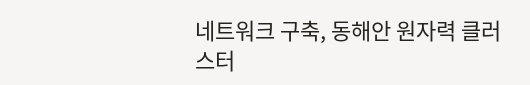네트워크 구축, 동해안 원자력 클러스터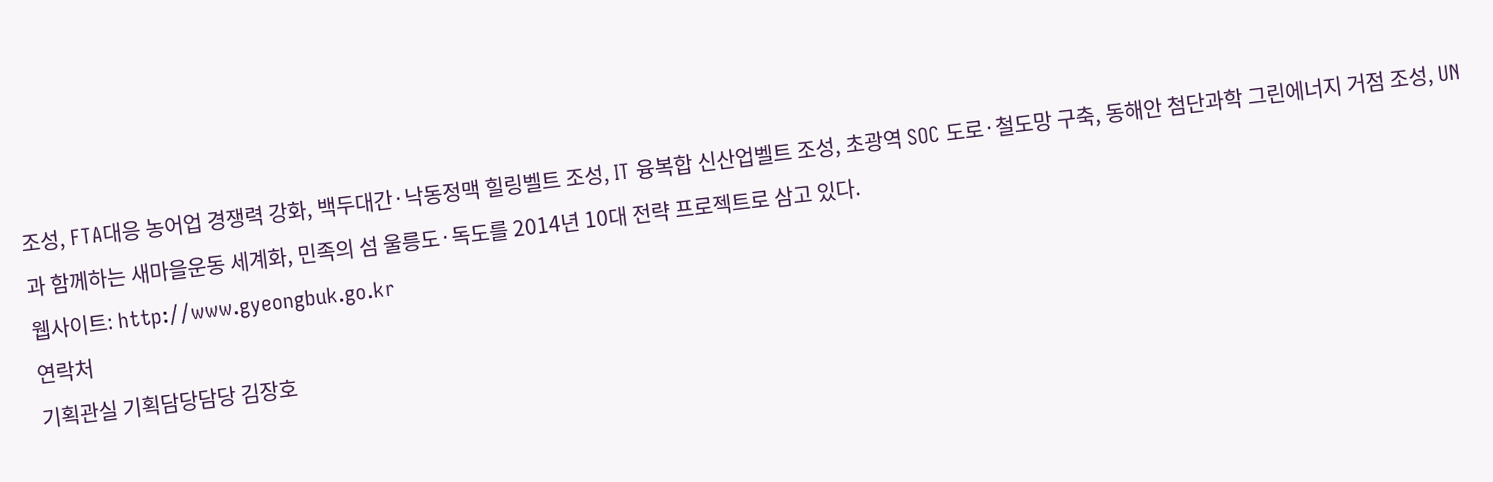조성, FTA대응 농어업 경쟁력 강화, 백두대간·낙동정맥 힐링벨트 조성, IT 융복합 신산업벨트 조성, 초광역 SOC 도로·철도망 구축, 동해안 첨단과학 그린에너지 거점 조성, UN과 함께하는 새마을운동 세계화, 민족의 섬 울릉도·독도를 2014년 10대 전략 프로젝트로 삼고 있다.
웹사이트: http://www.gyeongbuk.go.kr
연락처
기획관실 기획담당담당 김장호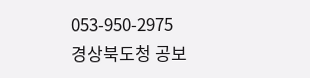053-950-2975
경상북도청 공보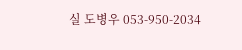실 도병우 053-950-2034